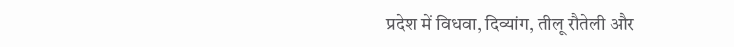प्रदेश में विधवा, दिव्यांग, तीलू रौतेली और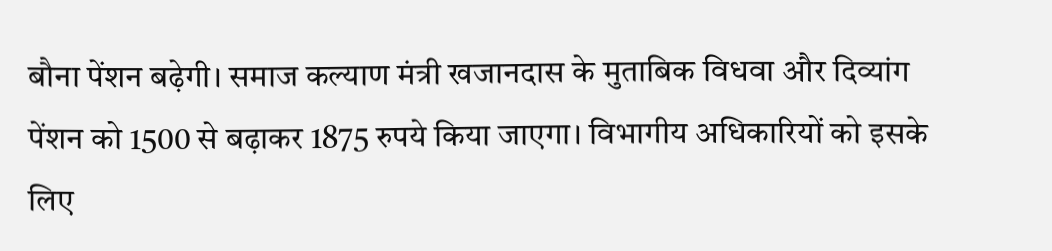बौना पेंशन बढ़ेगी। समाज कल्याण मंत्री खजानदास के मुताबिक विधवा और दिव्यांग पेंशन को 1500 से बढ़ाकर 1875 रुपये किया जाएगा। विभागीय अधिकारियों को इसके लिए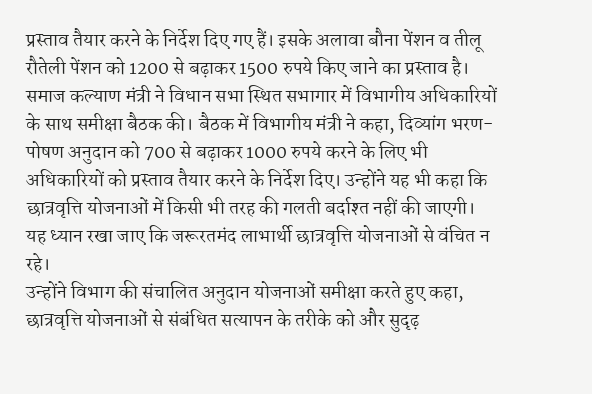प्रस्ताव तैयार करने के निर्देश दिए गए हैं। इसके अलावा बौना पेंशन व तीलू रौतेली पेंशन को 1200 से बढ़ाकर 1500 रुपये किए जाने का प्रस्ताव है।
समाज कल्याण मंत्री ने विधान सभा स्थित सभागार में विभागीय अधिकारियों के साथ समीक्षा बैठक की। बैठक में विभागीय मंत्री ने कहा, दिव्यांग भरण-पोषण अनुदान को 700 से बढ़ाकर 1000 रुपये करने के लिए भी अधिकारियों को प्रस्ताव तैयार करने के निर्देश दिए। उन्होंने यह भी कहा कि छात्रवृत्ति योजनाओं में किसी भी तरह की गलती बर्दाश्त नहीं की जाएगी। यह ध्यान रखा जाए कि जरूरतमंद लाभार्थी छात्रवृत्ति योजनाओं से वंचित न रहे।
उन्होंने विभाग की संचालित अनुदान योजनाओं समीक्षा करते हुए कहा, छात्रवृत्ति योजनाओं से संबंधित सत्यापन के तरीके को और सुदृढ़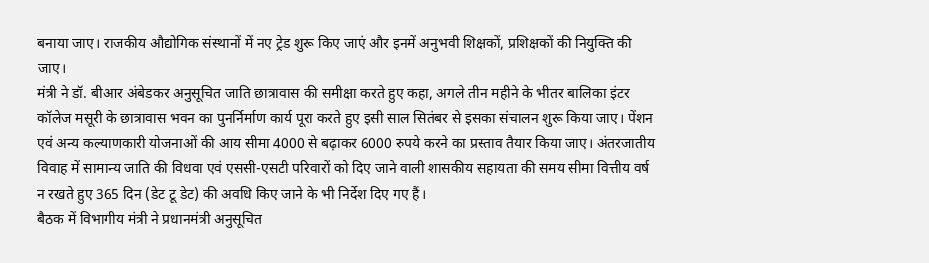बनाया जाए। राजकीय औद्योगिक संस्थानों में नए ट्रेड शुरू किए जाएं और इनमें अनुभवी शिक्षकों, प्रशिक्षकों की नियुक्ति की जाए।
मंत्री ने डॉ. बीआर अंबेडकर अनुसूचित जाति छात्रावास की समीक्षा करते हुए कहा, अगले तीन महीने के भीतर बालिका इंटर कॉलेज मसूरी के छात्रावास भवन का पुनर्निर्माण कार्य पूरा करते हुए इसी साल सितंबर से इसका संचालन शुरू किया जाए। पेंशन एवं अन्य कल्याणकारी योजनाओं की आय सीमा 4000 से बढ़ाकर 6000 रुपये करने का प्रस्ताव तैयार किया जाए। अंतरजातीय विवाह में सामान्य जाति की विधवा एवं एससी-एसटी परिवारों को दिए जाने वाली शासकीय सहायता की समय सीमा वित्तीय वर्ष न रखते हुए 365 दिन (डेट टू डेट) की अवधि किए जाने के भी निर्देश दिए गए हैं।
बैठक में विभागीय मंत्री ने प्रधानमंत्री अनुसूचित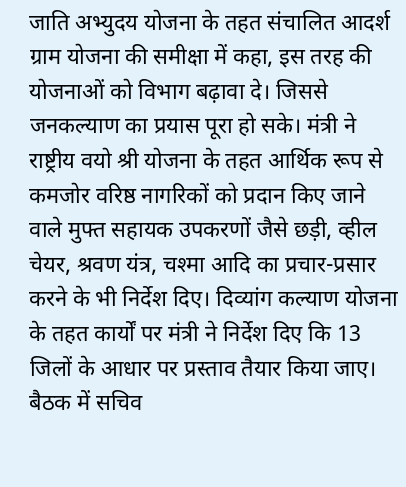जाति अभ्युदय योजना के तहत संचालित आदर्श ग्राम योजना की समीक्षा में कहा, इस तरह की योजनाओं को विभाग बढ़ावा दे। जिससे जनकल्याण का प्रयास पूरा हो सके। मंत्री ने राष्ट्रीय वयो श्री योजना के तहत आर्थिक रूप से कमजोर वरिष्ठ नागरिकों को प्रदान किए जाने वाले मुफ्त सहायक उपकरणों जैसे छड़ी, व्हील चेयर, श्रवण यंत्र, चश्मा आदि का प्रचार-प्रसार करने के भी निर्देश दिए। दिव्यांग कल्याण योजना के तहत कार्यों पर मंत्री ने निर्देश दिए कि 13 जिलों के आधार पर प्रस्ताव तैयार किया जाए। बैठक में सचिव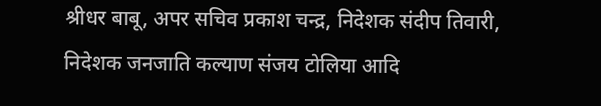श्रीधर बाबू, अपर सचिव प्रकाश चन्द्र, निदेशक संदीप तिवारी, निदेशक जनजाति कल्याण संजय टोलिया आदि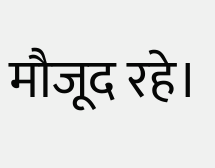मौजूद रहे।